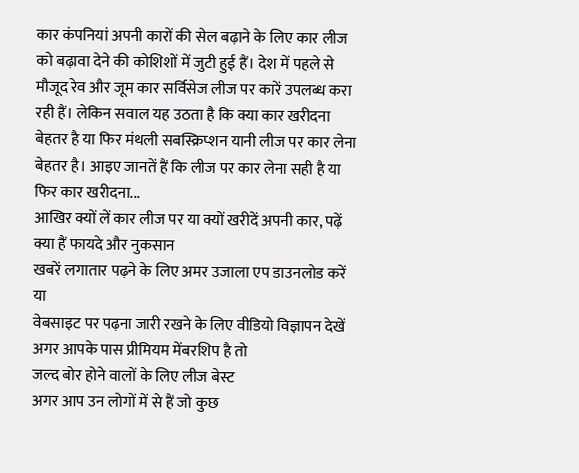कार कंपनियां अपनी कारों की सेल बढ़ाने के लिए कार लीज को बढ़ावा देने की कोशिशों में जुटी हुई हैं। देश में पहले से मौजूद रेव और जूम कार सर्विसेज लीज पर कारें उपलब्ध करा रही हैं। लेकिन सवाल यह उठता है कि क्या कार खरीदना बेहतर है या फिर मंथली सबस्क्रिप्शन यानी लीज पर कार लेना बेहतर है। आइए जानतें हैं कि लीज पर कार लेना सही है या फिर कार खरीदना...
आखिर क्यों लें कार लीज पर या क्यों खरीदें अपनी कार, पढ़ें क्या हैं फायदे और नुकसान
खबरें लगातार पढ़ने के लिए अमर उजाला एप डाउनलोड करें
या
वेबसाइट पर पढ़ना जारी रखने के लिए वीडियो विज्ञापन देखें
अगर आपके पास प्रीमियम मेंबरशिप है तो
जल्द बोर होने वालों के लिए लीज बेस्ट
अगर आप उन लोगों में से हैं जो कुछ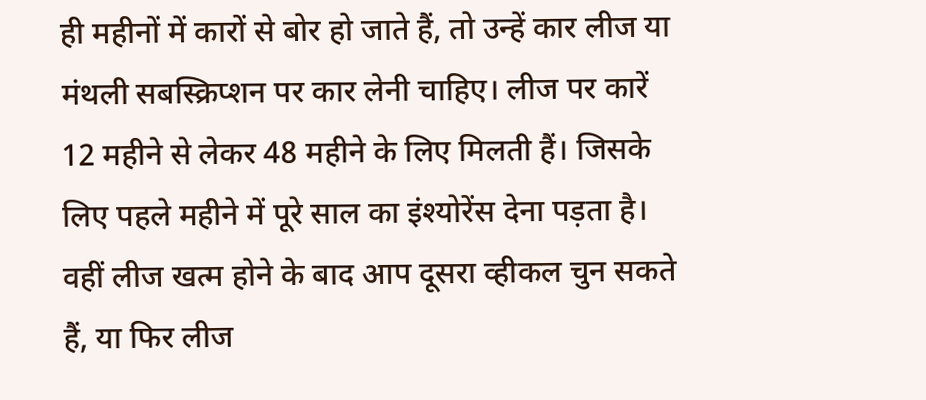ही महीनों में कारों से बोर हो जाते हैं, तो उन्हें कार लीज या मंथली सबस्क्रिप्शन पर कार लेनी चाहिए। लीज पर कारें 12 महीने से लेकर 48 महीने के लिए मिलती हैं। जिसके लिए पहले महीने में पूरे साल का इंश्योरेंस देना पड़ता है। वहीं लीज खत्म होने के बाद आप दूसरा व्हीकल चुन सकते हैं, या फिर लीज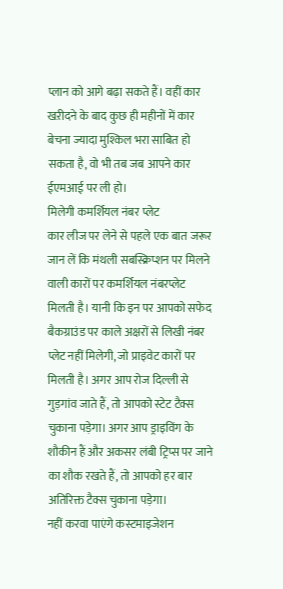प्लान को आगे बढ़ा सकते हैं। वहीं कार खऱीदने के बाद कुछ ही महीनों में कार बेचना ज्यादा मुश्किल भरा साबित हो सकता है, वो भी तब जब आपने कार ईएमआई पर ली हो।
मिलेगी कमर्शियल नंबर प्लेट
कार लीज पर लेने से पहले एक बात जरूर जान लें कि मंथली सबस्क्रिप्शन पर मिलने वाली कारों पर कमर्शियल नंबरप्लेट मिलती है। यानी कि इन पर आपको सफेद बैकग्राउंड पर काले अक्षरों से लिखी नंबर प्लेट नहीं मिलेगी, जो प्राइवेट कारों पर मिलती है। अगर आप रोज दिल्ली से गुड़गांव जाते हैं, तो आपको स्टेट टैक्स चुकाना पड़ेगा। अगर आप ड्राइविंग के शौकीन हैं और अकसर लंबी ट्रिप्स पर जाने का शौक रखते हैं, तो आपको हर बार अतिरिक्त टैक्स चुकाना पड़ेगा।
नहीं करवा पाएंगे कस्टमाइजेशन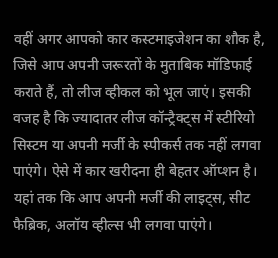वहीं अगर आपको कार कस्टमाइजेशन का शौक है, जिसे आप अपनी जरूरतों के मुताबिक मॉडिफाई कराते हैं, तो लीज व्हीकल को भूल जाएं। इसकी वजह है कि ज्यादातर लीज कॉन्ट्रैक्ट्स में स्टीरियो सिस्टम या अपनी मर्जी के स्पीकर्स तक नहीं लगवा पाएंगे। ऐसे में कार खरीदना ही बेहतर ऑप्शन है। यहां तक कि आप अपनी मर्जी की लाइट्स, सीट फैब्रिक, अलॉय व्हील्स भी लगवा पाएंगे।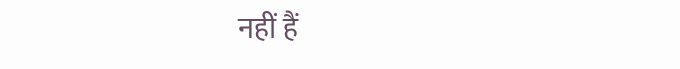नहीं हैं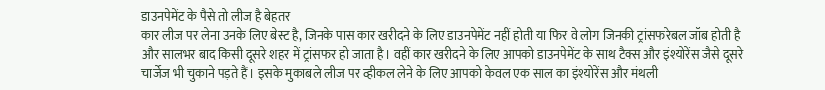डाउनपेमेंट के पैसे तो लीज है बेहतर
कार लीज पर लेना उनके लिए बेस्ट है, जिनके पास कार खरीदने के लिए डाउनपेमेंट नहीं होती या फिर वे लोग जिनकी ट्रांसफरेबल जॉब होती है और सालभर बाद किसी दूसरे शहर में ट्रांसफर हो जाता है। वहीं कार खरीदने के लिए आपको डाउनपेमेंट के साथ टैक्स और इंश्योरेंस जैसे दूसरे चार्जेज भी चुकाने पड़ते हैं। इसके मुकाबले लीज पर व्हीकल लेने के लिए आपको केवल एक साल का इंश्योरेंस और मंथली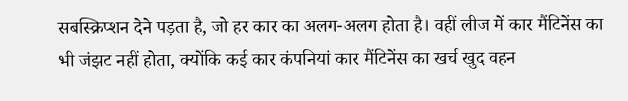सबस्क्रिप्शन देने पड़ता है, जो हर कार का अलग-अलग होता है। वहीं लीज में कार मैंटिनेंस का भी जंझट नहीं होता, क्योंकि कई कार कंपनियां कार मैंटिनेंस का खर्च खुद वहन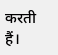करती हैं।